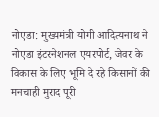नोएडा: मुख्यमंत्री योगी आदित्यनाथ ने नोएडा इंटरनेशनल एयरपोर्ट, जेवर के विकास के लिए भूमि दे रहे किसानों की मनचाही मुराद पूरी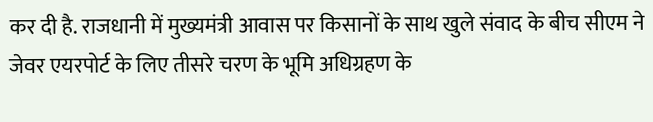कर दी है. राजधानी में मुख्यमंत्री आवास पर किसानों के साथ खुले संवाद के बीच सीएम ने जेवर एयरपोर्ट के लिए तीसरे चरण के भूमि अधिग्रहण के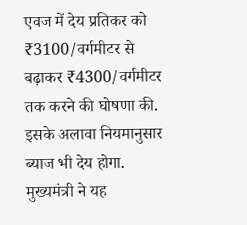एवज में देय प्रतिकर को ₹3100/वर्गमीटर से बढ़ाकर ₹4300/वर्गमीटर तक करने की घोषणा की. इसके अलावा नियमानुसार ब्याज भी देय होगा.
मुख्यमंत्री ने यह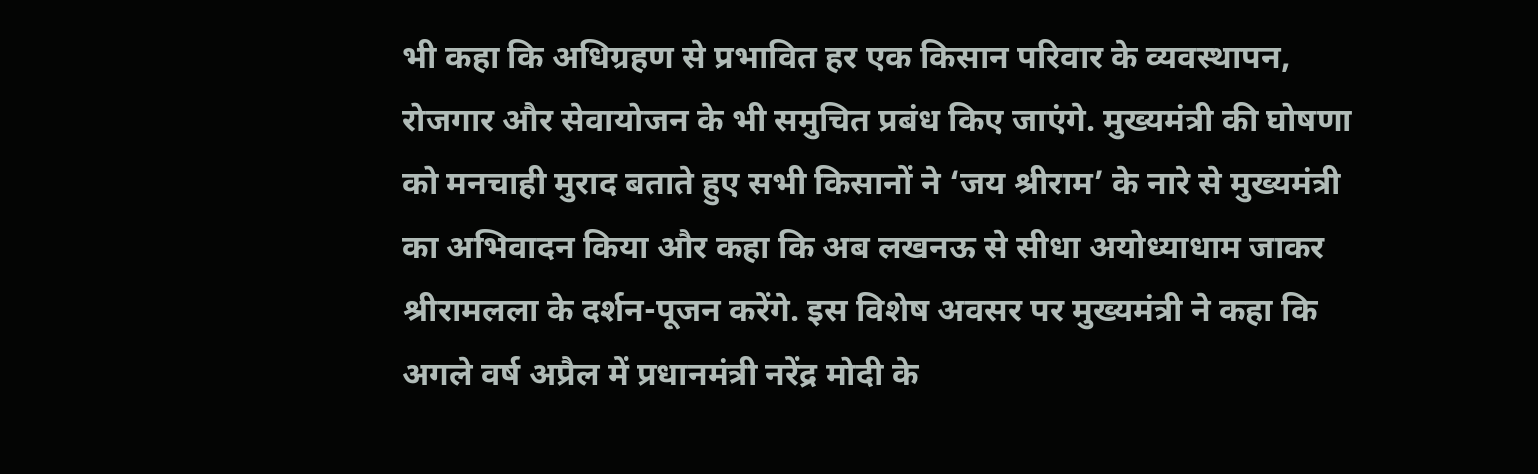भी कहा कि अधिग्रहण से प्रभावित हर एक किसान परिवार के व्यवस्थापन, रोजगार और सेवायोजन के भी समुचित प्रबंध किए जाएंगे. मुख्यमंत्री की घोषणा को मनचाही मुराद बताते हुए सभी किसानों ने ‘जय श्रीराम’ के नारे से मुख्यमंत्री का अभिवादन किया और कहा कि अब लखनऊ से सीधा अयोध्याधाम जाकर श्रीरामलला के दर्शन-पूजन करेंगे. इस विशेष अवसर पर मुख्यमंत्री ने कहा कि अगले वर्ष अप्रैल में प्रधानमंत्री नरेंद्र मोदी के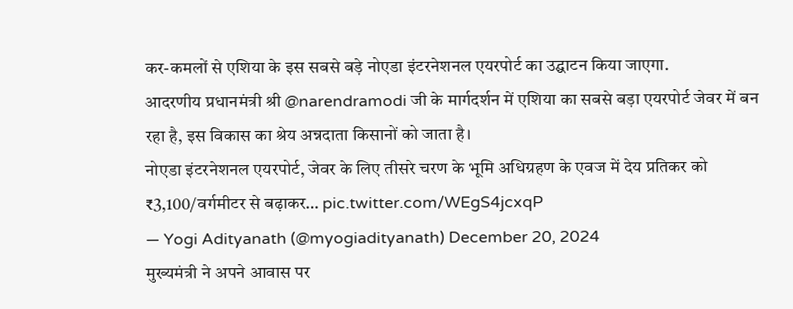कर-कमलों से एशिया के इस सबसे बड़े नोएडा इंटरनेशनल एयरपोर्ट का उद्घाटन किया जाएगा.
आदरणीय प्रधानमंत्री श्री @narendramodi जी के मार्गदर्शन में एशिया का सबसे बड़ा एयरपोर्ट जेवर में बन रहा है, इस विकास का श्रेय अन्नदाता किसानों को जाता है।
नोएडा इंटरनेशनल एयरपोर्ट, जेवर के लिए तीसरे चरण के भूमि अधिग्रहण के एवज में देय प्रतिकर को ₹3,100/वर्गमीटर से बढ़ाकर… pic.twitter.com/WEgS4jcxqP
— Yogi Adityanath (@myogiadityanath) December 20, 2024
मुख्यमंत्री ने अपने आवास पर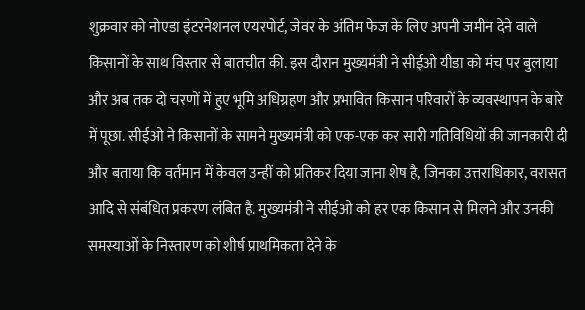शुक्रवार को नोएडा इंटरनेशनल एयरपोर्ट, जेवर के अंतिम फेज के लिए अपनी जमीन देने वाले किसानों के साथ विस्तार से बातचीत की. इस दौरान मुख्यमंत्री ने सीईओ यीडा को मंच पर बुलाया और अब तक दो चरणों में हुए भूमि अधिग्रहण और प्रभावित किसान परिवारों के व्यवस्थापन के बारे में पूछा. सीईओ ने किसानों के सामने मुख्यमंत्री को एक-एक कर सारी गतिविधियों की जानकारी दी और बताया कि वर्तमान में केवल उन्हीं को प्रतिकर दिया जाना शेष है, जिनका उत्तराधिकार, वरासत आदि से संबंधित प्रकरण लंबित है. मुख्यमंत्री ने सीईओ को हर एक किसान से मिलने और उनकी समस्याओं के निस्तारण को शीर्ष प्राथमिकता देने के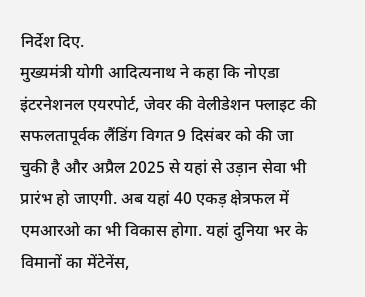निर्देश दिए.
मुख्यमंत्री योगी आदित्यनाथ ने कहा कि नोएडा इंटरनेशनल एयरपोर्ट, जेवर की वेलीडेशन फ्लाइट की सफलतापूर्वक लैंडिंग विगत 9 दिसंबर को की जा चुकी है और अप्रैल 2025 से यहां से उड़ान सेवा भी प्रारंभ हो जाएगी. अब यहां 40 एकड़ क्षेत्रफल में एमआरओ का भी विकास होगा. यहां दुनिया भर के विमानों का मेंटेनेंस,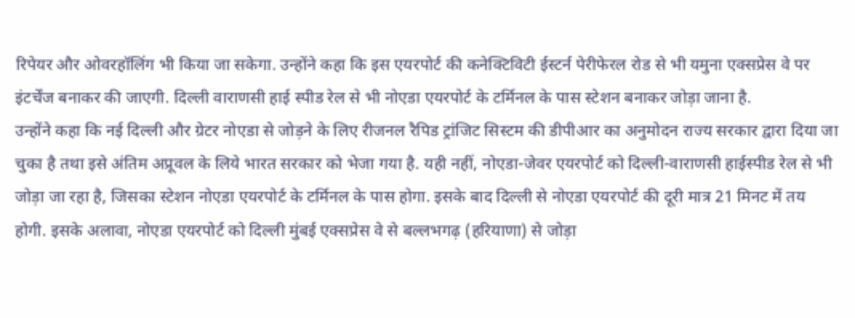रिपेयर और ओवरहॉलिंग भी किया जा सकेगा. उन्होंने कहा कि इस एयरपोर्ट की कनेक्टिविटी ईस्टर्न पेरीफेरल रोड से भी यमुना एक्सप्रेस वे पर इंटर्चेंज बनाकर की जाएगी. दिल्ली वाराणसी हाई स्पीड रेल से भी नोएडा एयरपोर्ट के टर्मिनल के पास स्टेशन बनाकर जोड़ा जाना है.
उन्होंने कहा कि नई दिल्ली और ग्रेटर नोएडा से जोड़ने के लिए रीजनल रैपिड ट्रांजिट सिस्टम की डीपीआर का अनुमोदन राज्य सरकार द्वारा दिया जा चुका है तथा इसे अंतिम अप्रूवल के लिये भारत सरकार को भेजा गया है. यही नहीं, नोएडा-जेवर एयरपोर्ट को दिल्ली-वाराणसी हाईस्पीड रेल से भी जोड़ा जा रहा है, जिसका स्टेशन नोएडा एयरपोर्ट के टर्मिनल के पास होगा. इसके बाद दिल्ली से नोएडा एयरपोर्ट की दूरी मात्र 21 मिनट में तय होगी. इसके अलावा, नोएडा एयरपोर्ट को दिल्ली मुंबई एक्सप्रेस वे से बल्लभगढ़ (हरियाणा) से जोड़ा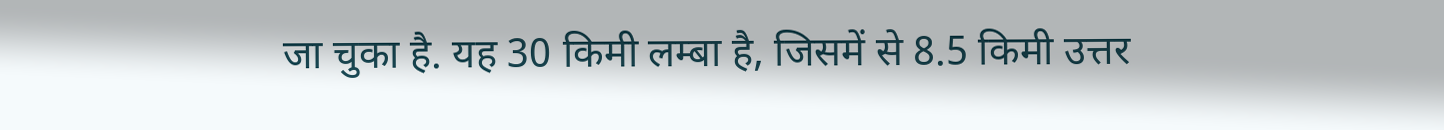जा चुका है. यह 30 किमी लम्बा है, जिसमें से 8.5 किमी उत्तर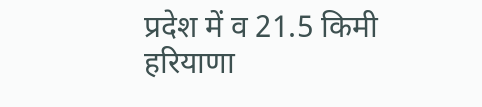प्रदेश में व 21.5 किमी हरियाणा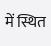में स्थित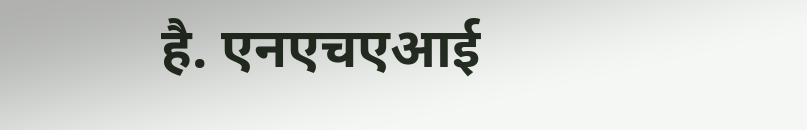है. एनएचएआई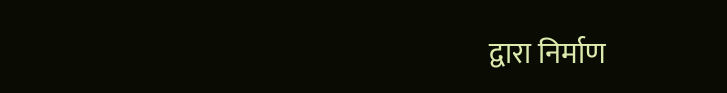द्वारा निर्माण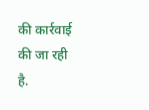की कार्रवाई की जा रही है.